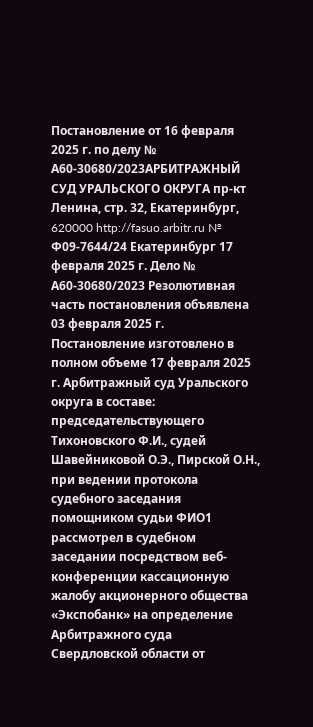Постановление от 16 февраля 2025 г. по делу № А60-30680/2023АРБИТРАЖНЫЙ СУД УРАЛЬСКОГО ОКРУГА пр-кт Ленина, стр. 32, Екатеринбург, 620000 http://fasuo.arbitr.ru № Ф09-7644/24 Екатеринбург 17 февраля 2025 г. Дело № А60-30680/2023 Резолютивная часть постановления объявлена 03 февраля 2025 г. Постановление изготовлено в полном объеме 17 февраля 2025 г. Арбитражный суд Уральского округа в составе: председательствующего Тихоновского Ф.И., судей Шавейниковой О.Э., Пирской О.Н., при ведении протокола судебного заседания помощником судьи ФИО1 рассмотрел в судебном заседании посредством веб-конференции кассационную жалобу акционерного общества «Экспобанк» на определение Арбитражного суда Свердловской области от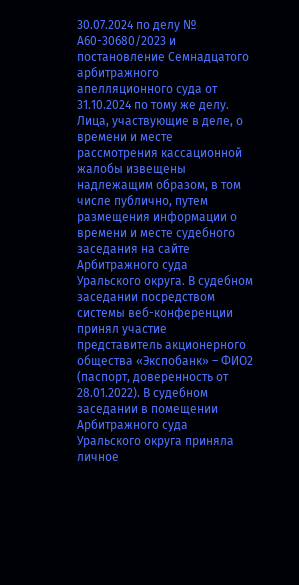30.07.2024 по делу № А60-30680/2023 и постановление Семнадцатого арбитражного апелляционного суда от 31.10.2024 по тому же делу. Лица, участвующие в деле, о времени и месте рассмотрения кассационной жалобы извещены надлежащим образом, в том числе публично, путем размещения информации о времени и месте судебного заседания на сайте Арбитражного суда Уральского округа. В судебном заседании посредством системы веб-конференции принял участие представитель акционерного общества «Экспобанк» – ФИО2 (паспорт, доверенность от 28.01.2022). В судебном заседании в помещении Арбитражного суда Уральского округа приняла личное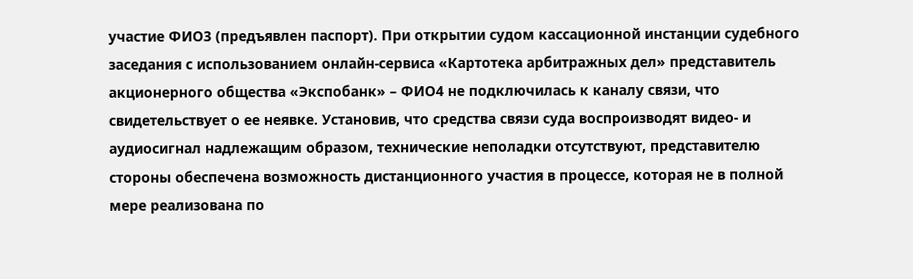участие ФИО3 (предъявлен паспорт). При открытии судом кассационной инстанции судебного заседания с использованием онлайн-сервиса «Картотека арбитражных дел» представитель акционерного общества «Экспобанк» – ФИО4 не подключилась к каналу связи, что свидетельствует о ее неявке. Установив, что средства связи суда воспроизводят видео- и аудиосигнал надлежащим образом, технические неполадки отсутствуют, представителю стороны обеспечена возможность дистанционного участия в процессе, которая не в полной мере реализована по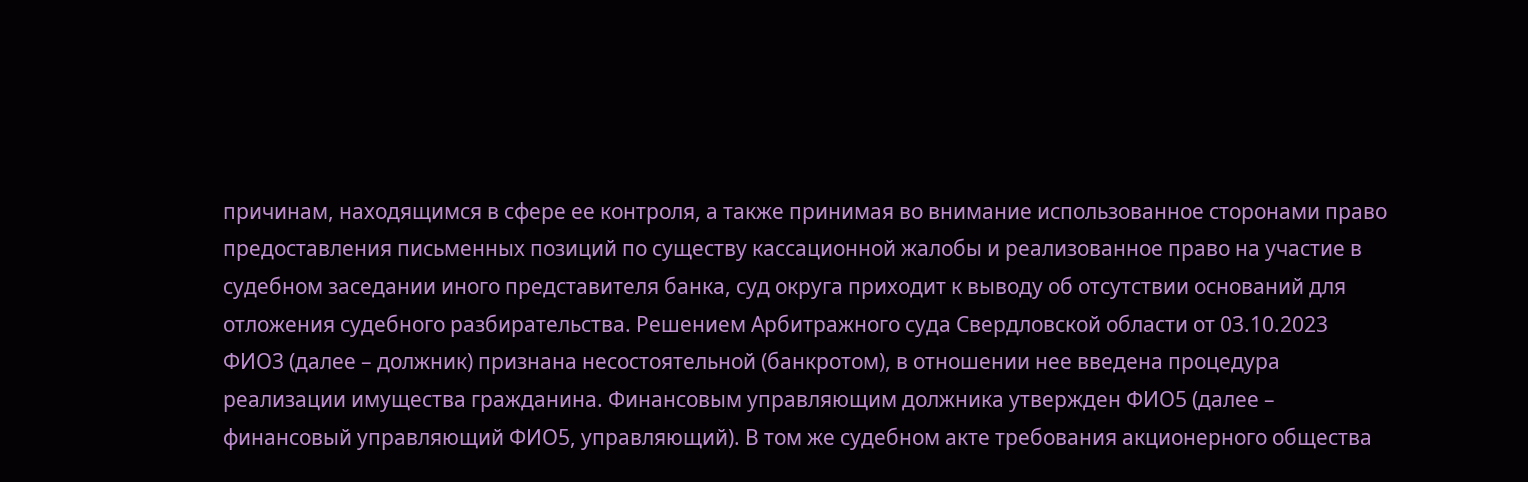причинам, находящимся в сфере ее контроля, а также принимая во внимание использованное сторонами право предоставления письменных позиций по существу кассационной жалобы и реализованное право на участие в судебном заседании иного представителя банка, суд округа приходит к выводу об отсутствии оснований для отложения судебного разбирательства. Решением Арбитражного суда Свердловской области от 03.10.2023 ФИО3 (далее – должник) признана несостоятельной (банкротом), в отношении нее введена процедура реализации имущества гражданина. Финансовым управляющим должника утвержден ФИО5 (далее – финансовый управляющий ФИО5, управляющий). В том же судебном акте требования акционерного общества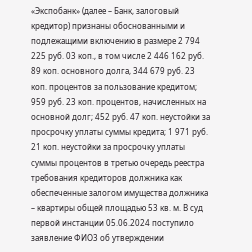«Экспобанк» (далее – Банк, залоговый кредитор) признаны обоснованными и подлежащими включению в размере 2 794 225 руб. 03 коп., в том числе 2 446 162 руб. 89 коп. основного долга, 344 679 руб. 23 коп. процентов за пользование кредитом; 959 руб. 23 коп. процентов, начисленных на основной долг; 452 руб. 47 коп. неустойки за просрочку уплаты суммы кредита; 1 971 руб. 21 коп. неустойки за просрочку уплаты суммы процентов в третью очередь реестра требования кредиторов должника как обеспеченные залогом имущества должника – квартиры общей площадью 53 кв. м. В суд первой инстанции 05.06.2024 поступило заявление ФИО3 об утверждении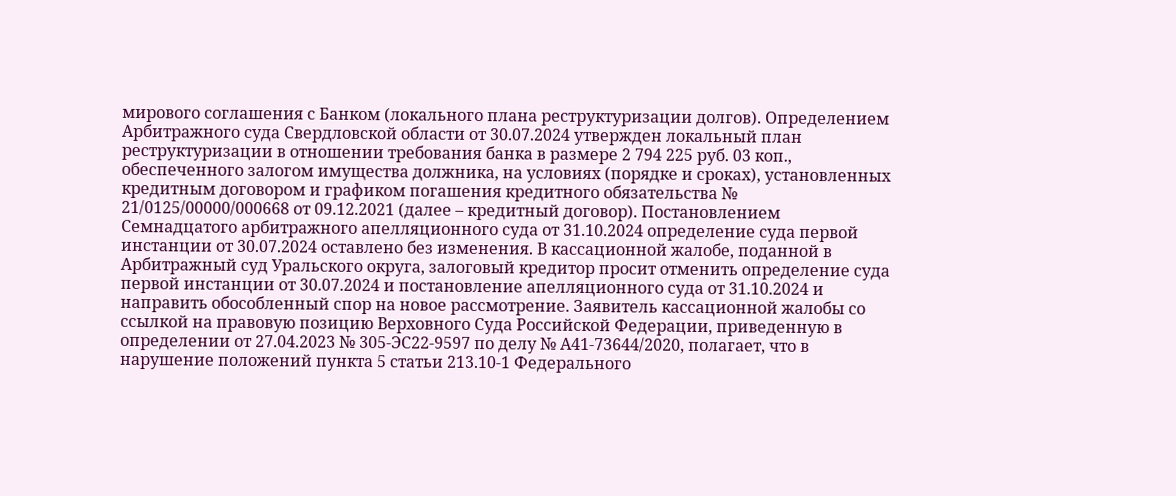мирового соглашения с Банком (локального плана реструктуризации долгов). Определением Арбитражного суда Свердловской области от 30.07.2024 утвержден локальный план реструктуризации в отношении требования банка в размере 2 794 225 руб. 03 коп., обеспеченного залогом имущества должника, на условиях (порядке и сроках), установленных кредитным договором и графиком погашения кредитного обязательства № 21/0125/00000/000668 от 09.12.2021 (далее – кредитный договор). Постановлением Семнадцатого арбитражного апелляционного суда от 31.10.2024 определение суда первой инстанции от 30.07.2024 оставлено без изменения. В кассационной жалобе, поданной в Арбитражный суд Уральского округа, залоговый кредитор просит отменить определение суда первой инстанции от 30.07.2024 и постановление апелляционного суда от 31.10.2024 и направить обособленный спор на новое рассмотрение. Заявитель кассационной жалобы со ссылкой на правовую позицию Верховного Суда Российской Федерации, приведенную в определении от 27.04.2023 № 305-ЭС22-9597 по делу № А41-73644/2020, полагает, что в нарушение положений пункта 5 статьи 213.10-1 Федерального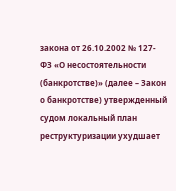закона от 26.10.2002 № 127-ФЗ «О несостоятельности (банкротстве)» (далее – Закон о банкротстве) утвержденный судом локальный план реструктуризации ухудшает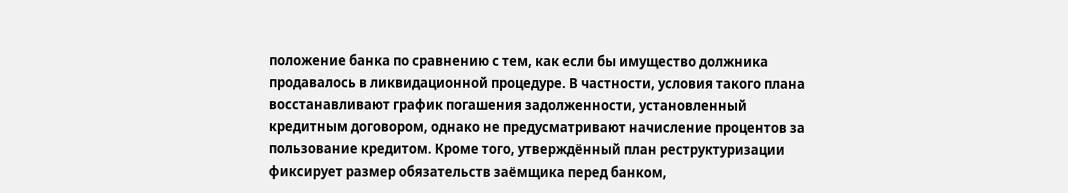положение банка по сравнению с тем, как если бы имущество должника продавалось в ликвидационной процедуре. В частности, условия такого плана восстанавливают график погашения задолженности, установленный кредитным договором, однако не предусматривают начисление процентов за пользование кредитом. Кроме того, утверждённый план реструктуризации фиксирует размер обязательств заёмщика перед банком,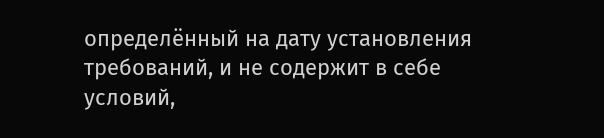определённый на дату установления требований, и не содержит в себе условий,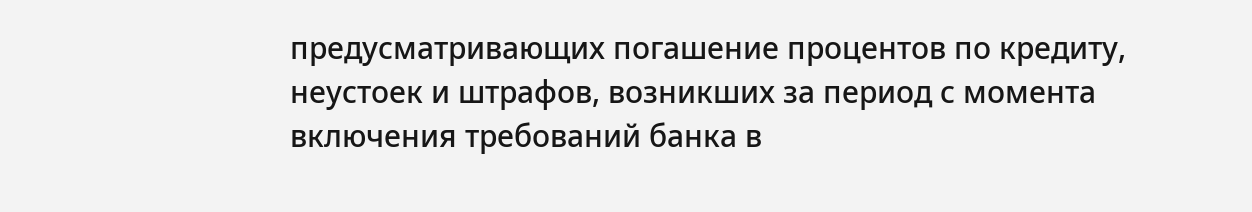предусматривающих погашение процентов по кредиту, неустоек и штрафов, возникших за период с момента включения требований банка в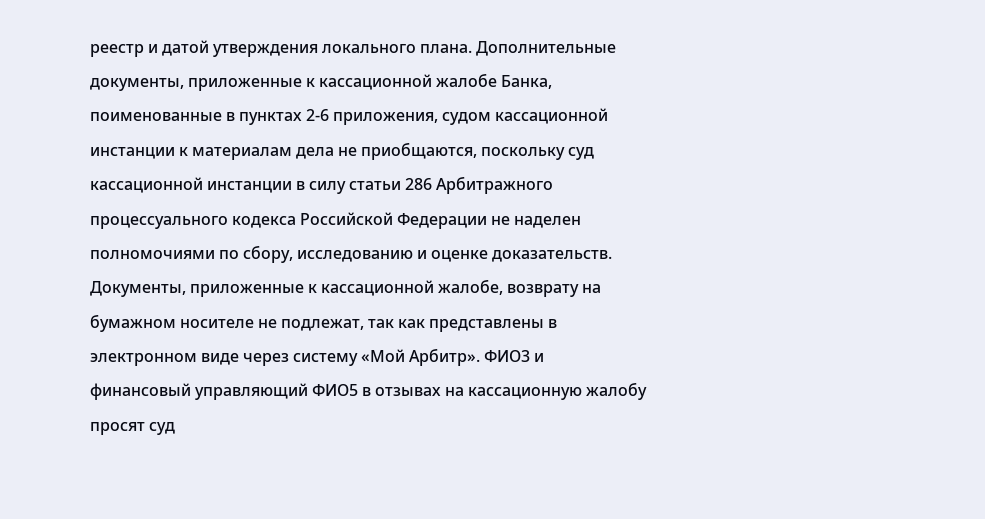реестр и датой утверждения локального плана. Дополнительные документы, приложенные к кассационной жалобе Банка, поименованные в пунктах 2-6 приложения, судом кассационной инстанции к материалам дела не приобщаются, поскольку суд кассационной инстанции в силу статьи 286 Арбитражного процессуального кодекса Российской Федерации не наделен полномочиями по сбору, исследованию и оценке доказательств. Документы, приложенные к кассационной жалобе, возврату на бумажном носителе не подлежат, так как представлены в электронном виде через систему «Мой Арбитр». ФИО3 и финансовый управляющий ФИО5 в отзывах на кассационную жалобу просят суд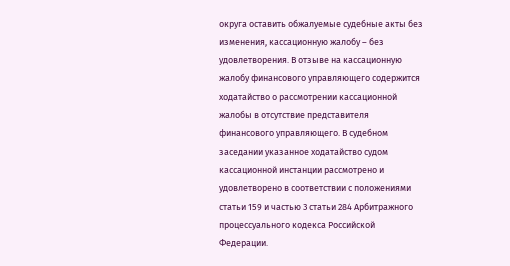округа оставить обжалуемые судебные акты без изменения, кассационную жалобу – без удовлетворения. В отзыве на кассационную жалобу финансового управляющего содержится ходатайство о рассмотрении кассационной жалобы в отсутствие представителя финансового управляющего. В судебном заседании указанное ходатайство судом кассационной инстанции рассмотрено и удовлетворено в соответствии с положениями статьи 159 и частью 3 статьи 284 Арбитражного процессуального кодекса Российской Федерации.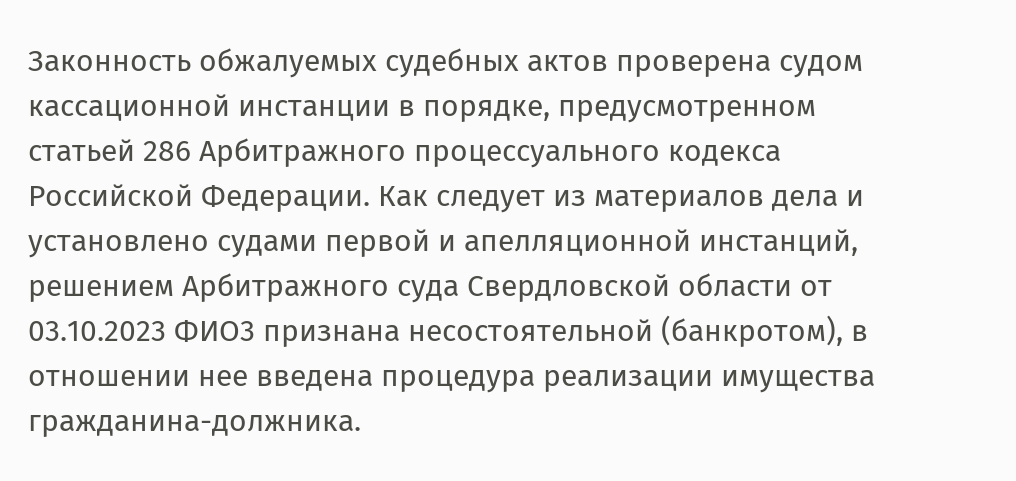Законность обжалуемых судебных актов проверена судом кассационной инстанции в порядке, предусмотренном статьей 286 Арбитражного процессуального кодекса Российской Федерации. Как следует из материалов дела и установлено судами первой и апелляционной инстанций, решением Арбитражного суда Свердловской области от 03.10.2023 ФИО3 признана несостоятельной (банкротом), в отношении нее введена процедура реализации имущества гражданина-должника.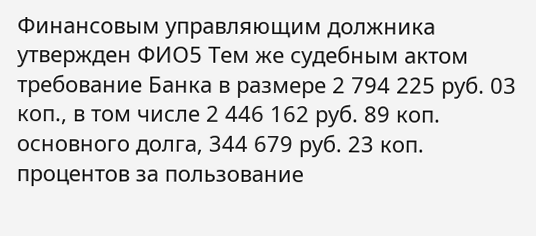Финансовым управляющим должника утвержден ФИО5 Тем же судебным актом требование Банка в размере 2 794 225 руб. 03 коп., в том числе 2 446 162 руб. 89 коп. основного долга, 344 679 руб. 23 коп. процентов за пользование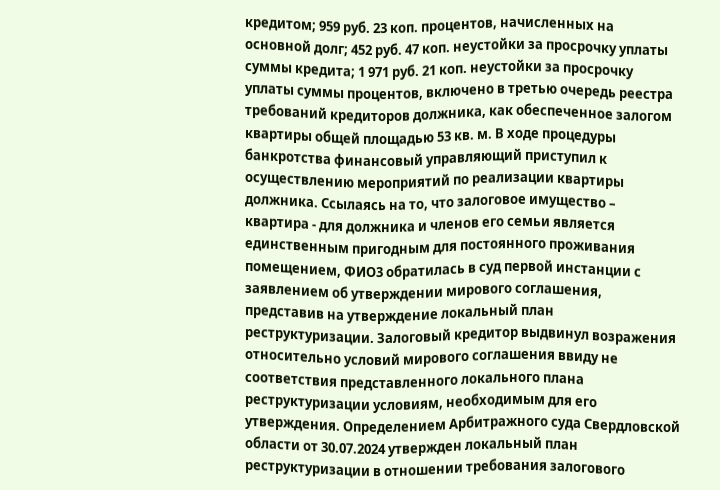кредитом; 959 руб. 23 коп. процентов, начисленных на основной долг; 452 руб. 47 коп. неустойки за просрочку уплаты суммы кредита; 1 971 руб. 21 коп. неустойки за просрочку уплаты суммы процентов, включено в третью очередь реестра требований кредиторов должника, как обеспеченное залогом квартиры общей площадью 53 кв. м. В ходе процедуры банкротства финансовый управляющий приступил к осуществлению мероприятий по реализации квартиры должника. Ссылаясь на то, что залоговое имущество – квартира - для должника и членов его семьи является единственным пригодным для постоянного проживания помещением, ФИО3 обратилась в суд первой инстанции с заявлением об утверждении мирового соглашения, представив на утверждение локальный план реструктуризации. Залоговый кредитор выдвинул возражения относительно условий мирового соглашения ввиду не соответствия представленного локального плана реструктуризации условиям, необходимым для его утверждения. Определением Арбитражного суда Свердловской области от 30.07.2024 утвержден локальный план реструктуризации в отношении требования залогового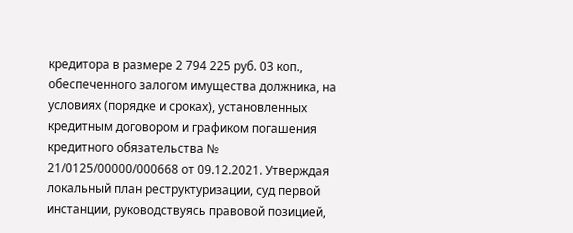кредитора в размере 2 794 225 руб. 03 коп., обеспеченного залогом имущества должника, на условиях (порядке и сроках), установленных кредитным договором и графиком погашения кредитного обязательства № 21/0125/00000/000668 от 09.12.2021. Утверждая локальный план реструктуризации, суд первой инстанции, руководствуясь правовой позицией,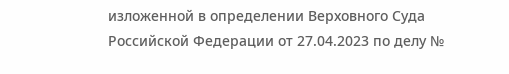изложенной в определении Верховного Суда Российской Федерации от 27.04.2023 по делу №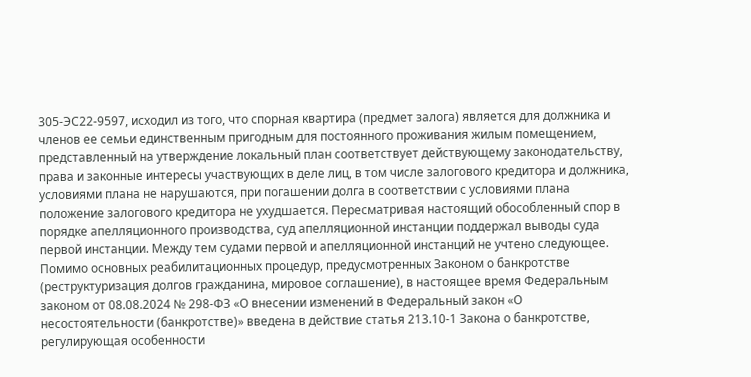305-ЭС22-9597, исходил из того, что спорная квартира (предмет залога) является для должника и членов ее семьи единственным пригодным для постоянного проживания жилым помещением, представленный на утверждение локальный план соответствует действующему законодательству, права и законные интересы участвующих в деле лиц, в том числе залогового кредитора и должника, условиями плана не нарушаются, при погашении долга в соответствии с условиями плана положение залогового кредитора не ухудшается. Пересматривая настоящий обособленный спор в порядке апелляционного производства, суд апелляционной инстанции поддержал выводы суда первой инстанции. Между тем судами первой и апелляционной инстанций не учтено следующее. Помимо основных реабилитационных процедур, предусмотренных Законом о банкротстве (реструктуризация долгов гражданина, мировое соглашение), в настоящее время Федеральным законом от 08.08.2024 № 298-ФЗ «О внесении изменений в Федеральный закон «О несостоятельности (банкротстве)» введена в действие статья 213.10-1 Закона о банкротстве, регулирующая особенности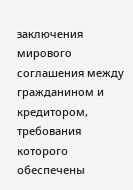заключения мирового соглашения между гражданином и кредитором, требования которого обеспечены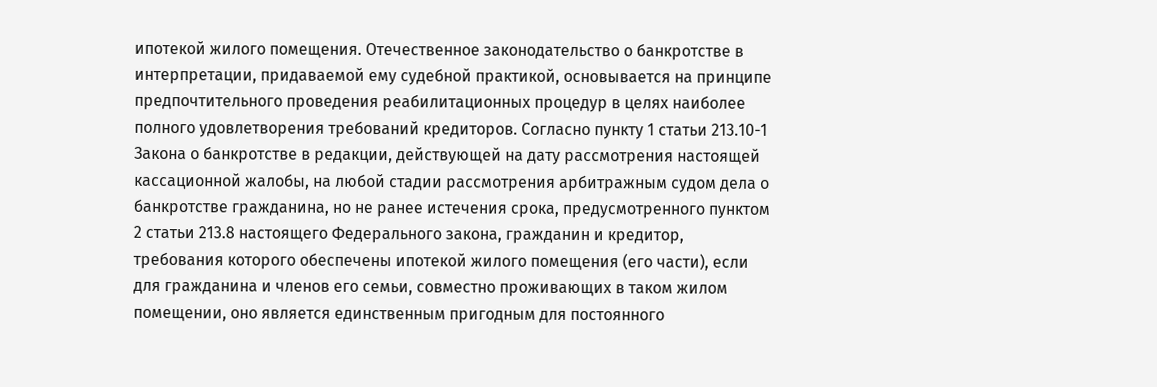ипотекой жилого помещения. Отечественное законодательство о банкротстве в интерпретации, придаваемой ему судебной практикой, основывается на принципе предпочтительного проведения реабилитационных процедур в целях наиболее полного удовлетворения требований кредиторов. Согласно пункту 1 статьи 213.10-1 Закона о банкротстве в редакции, действующей на дату рассмотрения настоящей кассационной жалобы, на любой стадии рассмотрения арбитражным судом дела о банкротстве гражданина, но не ранее истечения срока, предусмотренного пунктом 2 статьи 213.8 настоящего Федерального закона, гражданин и кредитор, требования которого обеспечены ипотекой жилого помещения (его части), если для гражданина и членов его семьи, совместно проживающих в таком жилом помещении, оно является единственным пригодным для постоянного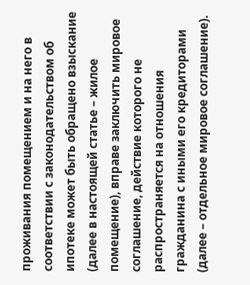проживания помещением и на него в соответствии с законодательством об ипотеке может быть обращено взыскание (далее в настоящей статье – жилое помещение), вправе заключить мировое соглашение, действие которого не распространяется на отношения гражданина с иными его кредиторами (далее – отдельное мировое соглашение).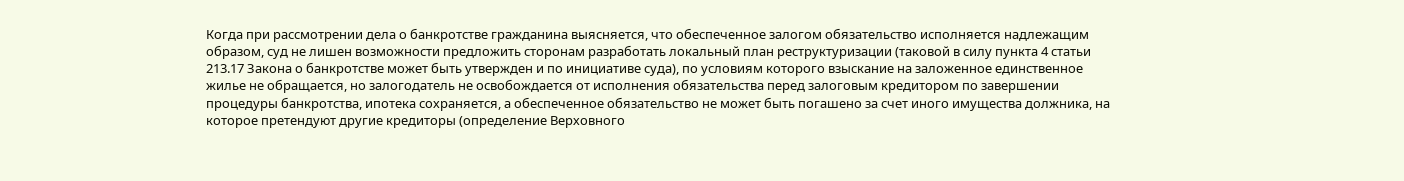Когда при рассмотрении дела о банкротстве гражданина выясняется, что обеспеченное залогом обязательство исполняется надлежащим образом, суд не лишен возможности предложить сторонам разработать локальный план реструктуризации (таковой в силу пункта 4 статьи 213.17 Закона о банкротстве может быть утвержден и по инициативе суда), по условиям которого взыскание на заложенное единственное жилье не обращается, но залогодатель не освобождается от исполнения обязательства перед залоговым кредитором по завершении процедуры банкротства, ипотека сохраняется, а обеспеченное обязательство не может быть погашено за счет иного имущества должника, на которое претендуют другие кредиторы (определение Верховного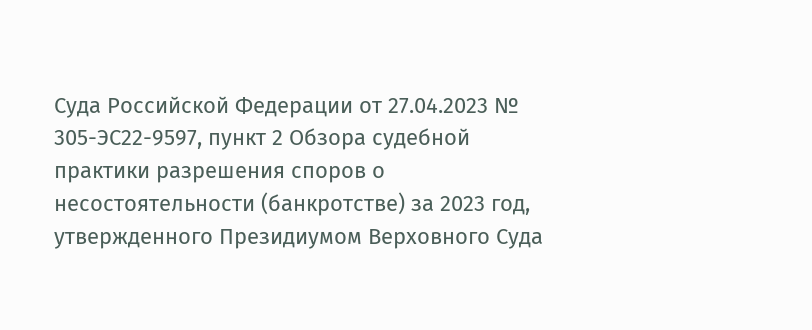Суда Российской Федерации от 27.04.2023 № 305-ЭС22-9597, пункт 2 Обзора судебной практики разрешения споров о несостоятельности (банкротстве) за 2023 год, утвержденного Президиумом Верховного Суда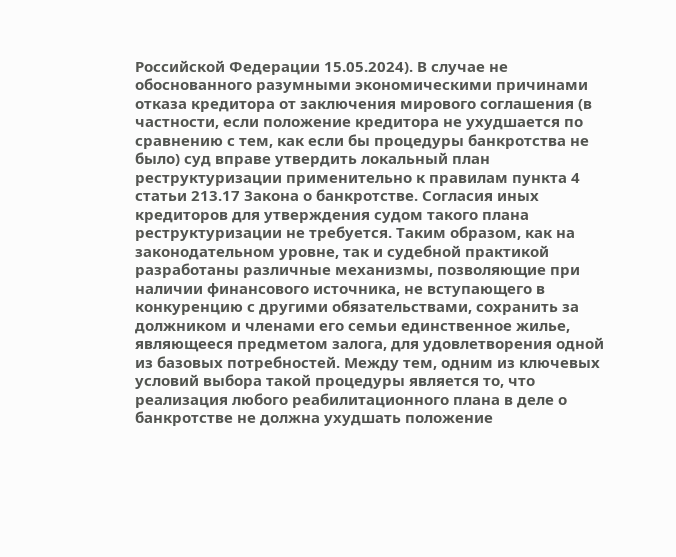Российской Федерации 15.05.2024). В случае не обоснованного разумными экономическими причинами отказа кредитора от заключения мирового соглашения (в частности, если положение кредитора не ухудшается по сравнению с тем, как если бы процедуры банкротства не было) суд вправе утвердить локальный план реструктуризации применительно к правилам пункта 4 статьи 213.17 Закона о банкротстве. Согласия иных кредиторов для утверждения судом такого плана реструктуризации не требуется. Таким образом, как на законодательном уровне, так и судебной практикой разработаны различные механизмы, позволяющие при наличии финансового источника, не вступающего в конкуренцию с другими обязательствами, сохранить за должником и членами его семьи единственное жилье, являющееся предметом залога, для удовлетворения одной из базовых потребностей. Между тем, одним из ключевых условий выбора такой процедуры является то, что реализация любого реабилитационного плана в деле о банкротстве не должна ухудшать положение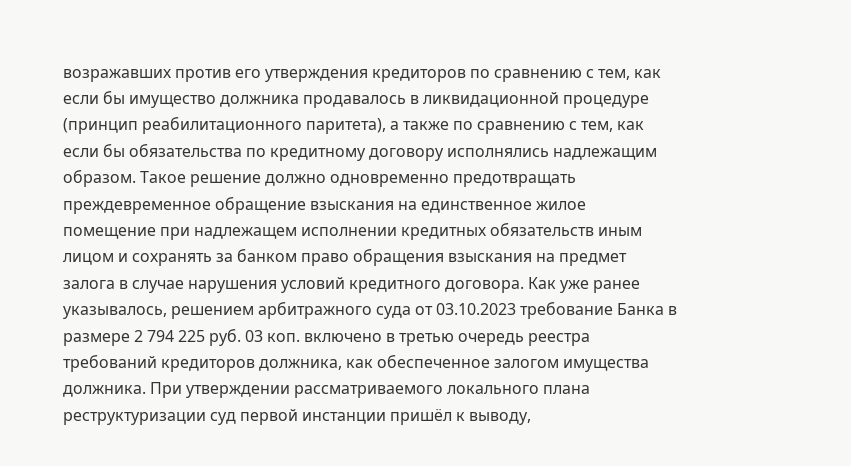возражавших против его утверждения кредиторов по сравнению с тем, как если бы имущество должника продавалось в ликвидационной процедуре (принцип реабилитационного паритета), а также по сравнению с тем, как если бы обязательства по кредитному договору исполнялись надлежащим образом. Такое решение должно одновременно предотвращать преждевременное обращение взыскания на единственное жилое помещение при надлежащем исполнении кредитных обязательств иным лицом и сохранять за банком право обращения взыскания на предмет залога в случае нарушения условий кредитного договора. Как уже ранее указывалось, решением арбитражного суда от 03.10.2023 требование Банка в размере 2 794 225 руб. 03 коп. включено в третью очередь реестра требований кредиторов должника, как обеспеченное залогом имущества должника. При утверждении рассматриваемого локального плана реструктуризации суд первой инстанции пришёл к выводу,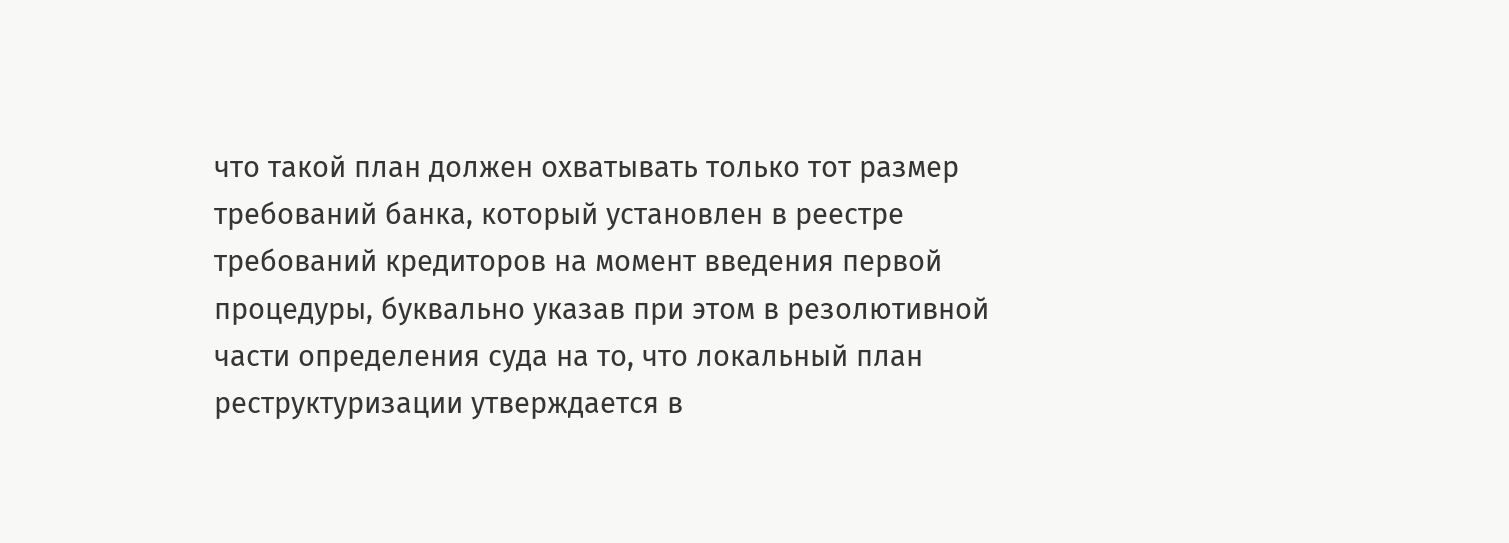что такой план должен охватывать только тот размер требований банка, который установлен в реестре требований кредиторов на момент введения первой процедуры, буквально указав при этом в резолютивной части определения суда на то, что локальный план реструктуризации утверждается в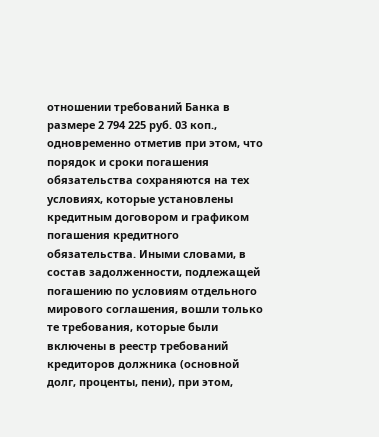отношении требований Банка в размере 2 794 225 руб. 03 коп., одновременно отметив при этом, что порядок и сроки погашения обязательства сохраняются на тех условиях, которые установлены кредитным договором и графиком погашения кредитного обязательства. Иными словами, в состав задолженности, подлежащей погашению по условиям отдельного мирового соглашения, вошли только те требования, которые были включены в реестр требований кредиторов должника (основной долг, проценты, пени), при этом,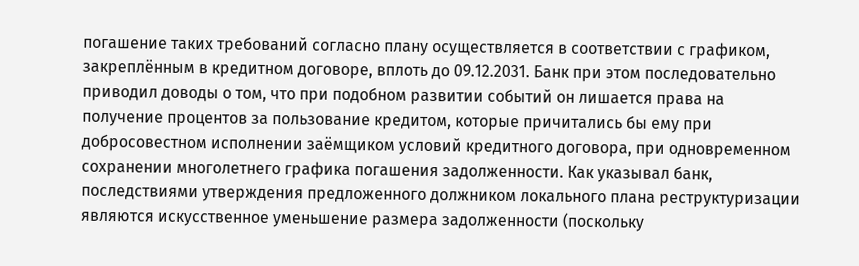погашение таких требований согласно плану осуществляется в соответствии с графиком, закреплённым в кредитном договоре, вплоть до 09.12.2031. Банк при этом последовательно приводил доводы о том, что при подобном развитии событий он лишается права на получение процентов за пользование кредитом, которые причитались бы ему при добросовестном исполнении заёмщиком условий кредитного договора, при одновременном сохранении многолетнего графика погашения задолженности. Как указывал банк, последствиями утверждения предложенного должником локального плана реструктуризации являются искусственное уменьшение размера задолженности (поскольку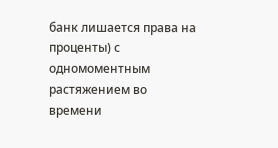банк лишается права на проценты) с одномоментным растяжением во времени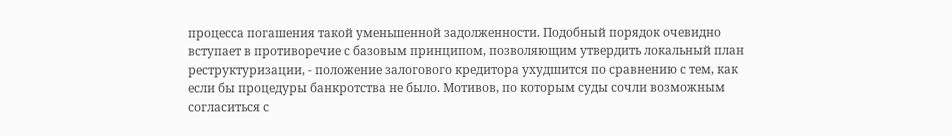процесса погашения такой уменьшенной задолженности. Подобный порядок очевидно вступает в противоречие с базовым принципом, позволяющим утвердить локальный план реструктуризации, - положение залогового кредитора ухудшится по сравнению с тем, как если бы процедуры банкротства не было. Мотивов, по которым суды сочли возможным согласиться с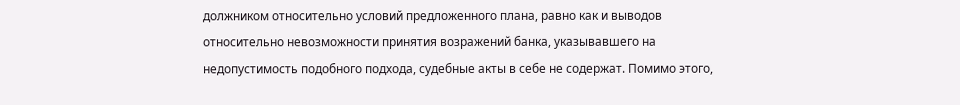должником относительно условий предложенного плана, равно как и выводов относительно невозможности принятия возражений банка, указывавшего на недопустимость подобного подхода, судебные акты в себе не содержат. Помимо этого,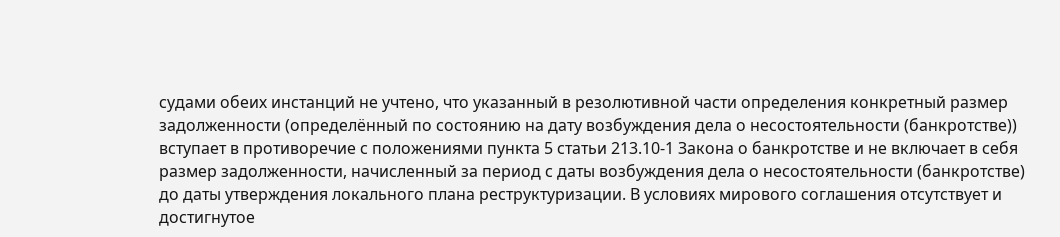судами обеих инстанций не учтено, что указанный в резолютивной части определения конкретный размер задолженности (определённый по состоянию на дату возбуждения дела о несостоятельности (банкротстве)) вступает в противоречие с положениями пункта 5 статьи 213.10-1 Закона о банкротстве и не включает в себя размер задолженности, начисленный за период с даты возбуждения дела о несостоятельности (банкротстве) до даты утверждения локального плана реструктуризации. В условиях мирового соглашения отсутствует и достигнутое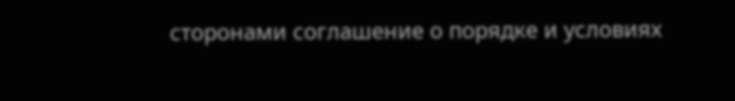сторонами соглашение о порядке и условиях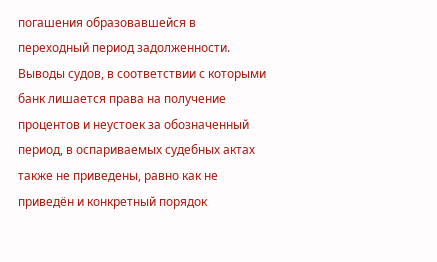погашения образовавшейся в переходный период задолженности. Выводы судов, в соответствии с которыми банк лишается права на получение процентов и неустоек за обозначенный период, в оспариваемых судебных актах также не приведены, равно как не приведён и конкретный порядок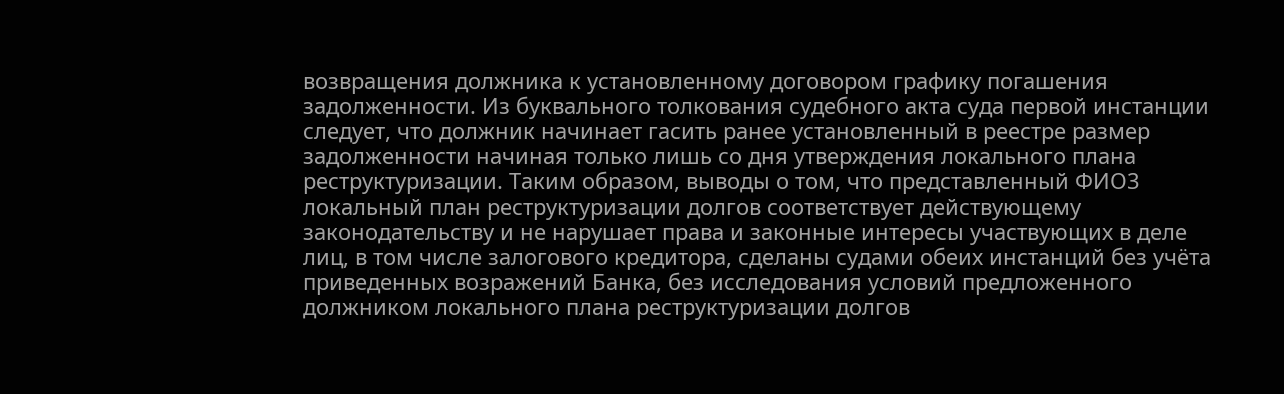возвращения должника к установленному договором графику погашения задолженности. Из буквального толкования судебного акта суда первой инстанции следует, что должник начинает гасить ранее установленный в реестре размер задолженности начиная только лишь со дня утверждения локального плана реструктуризации. Таким образом, выводы о том, что представленный ФИО3 локальный план реструктуризации долгов соответствует действующему законодательству и не нарушает права и законные интересы участвующих в деле лиц, в том числе залогового кредитора, сделаны судами обеих инстанций без учёта приведенных возражений Банка, без исследования условий предложенного должником локального плана реструктуризации долгов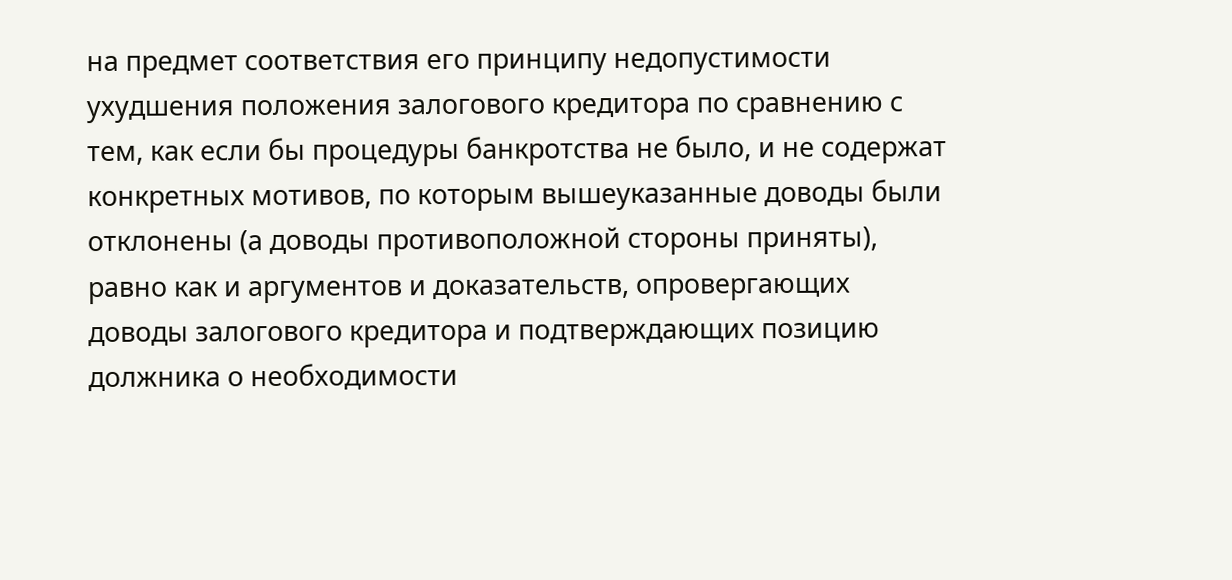на предмет соответствия его принципу недопустимости ухудшения положения залогового кредитора по сравнению с тем, как если бы процедуры банкротства не было, и не содержат конкретных мотивов, по которым вышеуказанные доводы были отклонены (а доводы противоположной стороны приняты), равно как и аргументов и доказательств, опровергающих доводы залогового кредитора и подтверждающих позицию должника о необходимости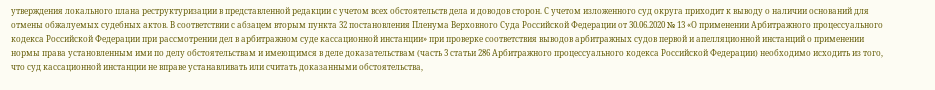утверждения локального плана реструктуризации в представленной редакции с учетом всех обстоятельств дела и доводов сторон. С учетом изложенного суд округа приходит к выводу о наличии оснований для отмены обжалуемых судебных актов. В соответствии с абзацем вторым пункта 32 постановления Пленума Верховного Суда Российской Федерации от 30.06.2020 № 13 «О применении Арбитражного процессуального кодекса Российской Федерации при рассмотрении дел в арбитражном суде кассационной инстанции» при проверке соответствия выводов арбитражных судов первой и апелляционной инстанций о применении нормы права установленным ими по делу обстоятельствам и имеющимся в деле доказательствам (часть 3 статьи 286 Арбитражного процессуального кодекса Российской Федерации) необходимо исходить из того, что суд кассационной инстанции не вправе устанавливать или считать доказанными обстоятельства,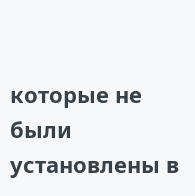которые не были установлены в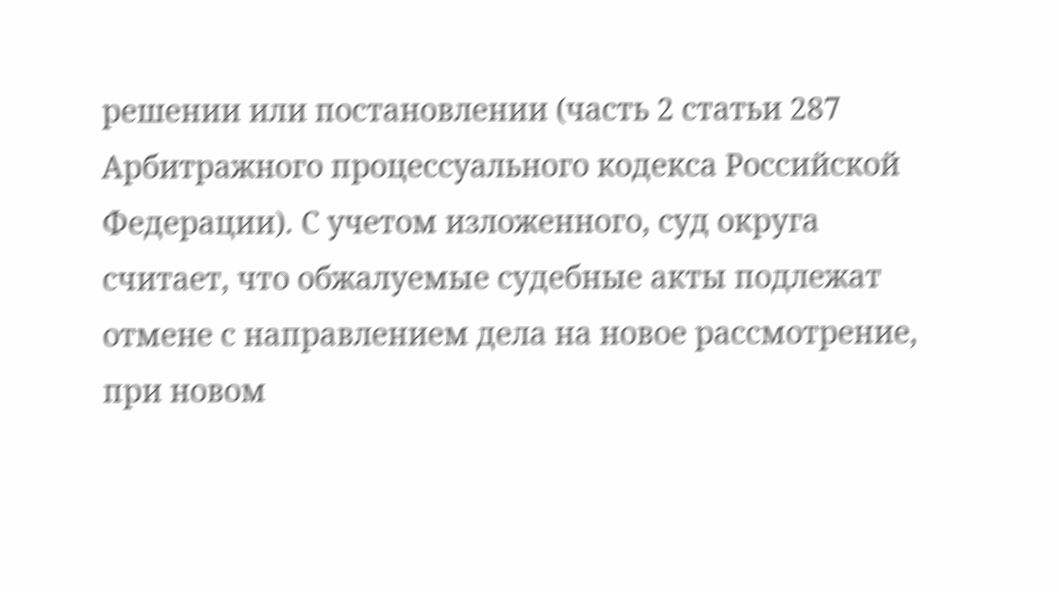решении или постановлении (часть 2 статьи 287 Арбитражного процессуального кодекса Российской Федерации). С учетом изложенного, суд округа считает, что обжалуемые судебные акты подлежат отмене с направлением дела на новое рассмотрение, при новом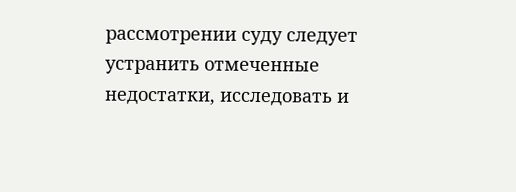рассмотрении суду следует устранить отмеченные недостатки, исследовать и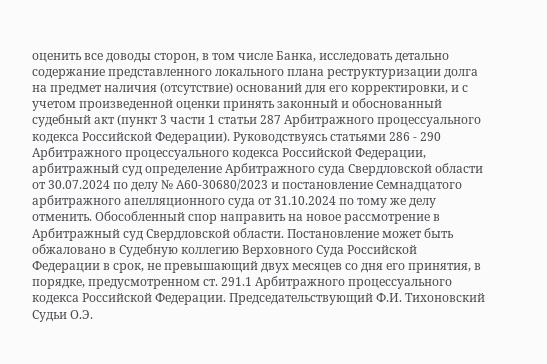оценить все доводы сторон, в том числе Банка, исследовать детально содержание представленного локального плана реструктуризации долга на предмет наличия (отсутствие) оснований для его корректировки, и с учетом произведенной оценки принять законный и обоснованный судебный акт (пункт 3 части 1 статьи 287 Арбитражного процессуального кодекса Российской Федерации). Руководствуясь статьями 286 - 290 Арбитражного процессуального кодекса Российской Федерации, арбитражный суд определение Арбитражного суда Свердловской области от 30.07.2024 по делу № А60-30680/2023 и постановление Семнадцатого арбитражного апелляционного суда от 31.10.2024 по тому же делу отменить. Обособленный спор направить на новое рассмотрение в Арбитражный суд Свердловской области. Постановление может быть обжаловано в Судебную коллегию Верховного Суда Российской Федерации в срок, не превышающий двух месяцев со дня его принятия, в порядке, предусмотренном ст. 291.1 Арбитражного процессуального кодекса Российской Федерации. Председательствующий Ф.И. Тихоновский Судьи О.Э.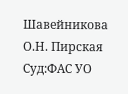Шавейникова О.Н. Пирская Суд:ФАС УО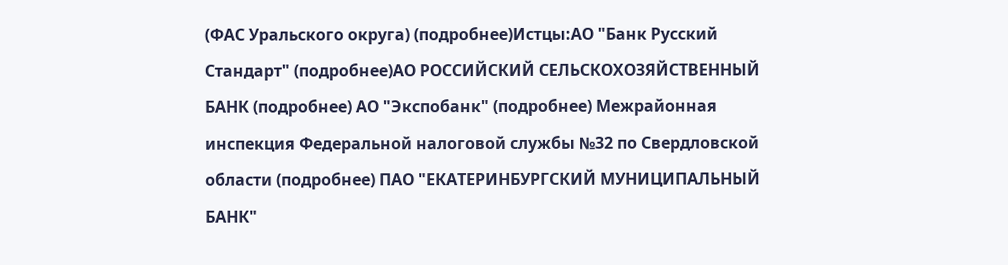(ФАС Уральского округа) (подробнее)Истцы:АО "Банк Русский Стандарт" (подробнее)АО РОССИЙСКИЙ СЕЛЬСКОХОЗЯЙСТВЕННЫЙ БАНК (подробнее) АО "Экспобанк" (подробнее) Межрайонная инспекция Федеральной налоговой службы №32 по Свердловской области (подробнее) ПАО "ЕКАТЕРИНБУРГСКИЙ МУНИЦИПАЛЬНЫЙ БАНК"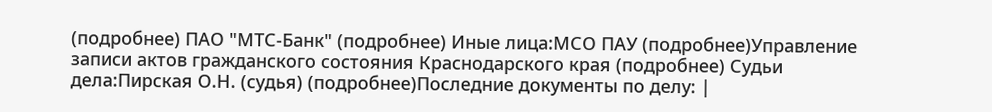(подробнее) ПАО "МТС-Банк" (подробнее) Иные лица:МСО ПАУ (подробнее)Управление записи актов гражданского состояния Краснодарского края (подробнее) Судьи дела:Пирская О.Н. (судья) (подробнее)Последние документы по делу: |